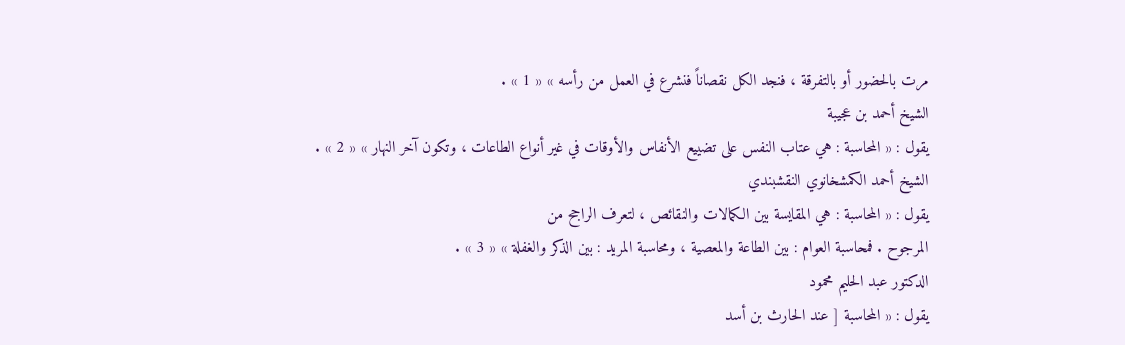مرت بالحضور أو بالتفرقة ، فنجد الكل نقصاناً فنشرع في العمل من رأسه » « 1 » .
الشيخ أحمد بن عجيبة
يقول : « المحاسبة : هي عتاب النفس على تضييع الأنفاس والأوقات في غير أنواع الطاعات ، وتكون آخر النهار » « 2 » .
الشيخ أحمد الكمشخانوي النقشبندي
يقول : « المحاسبة : هي المقايسة بين الكمالات والنقائص ، لتعرف الراجح من
المرجوح . فمحاسبة العوام : بين الطاعة والمعصية ، ومحاسبة المريد : بين الذكر والغفلة » « 3 » .
الدكتور عبد الحليم محمود
يقول : « المحاسبة [ عند الحارث بن أسد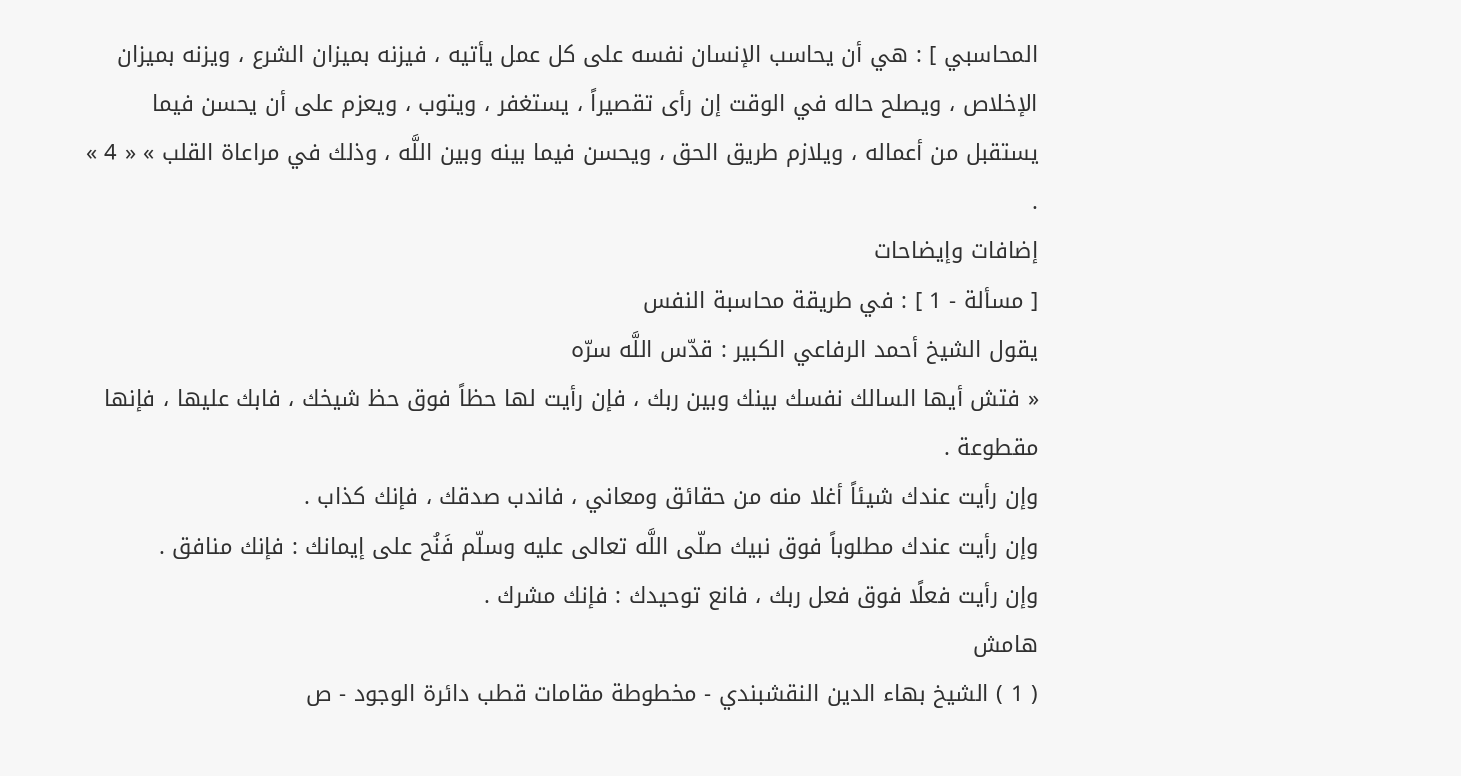المحاسبي ] : هي أن يحاسب الإنسان نفسه على كل عمل يأتيه ، فيزنه بميزان الشرع ، ويزنه بميزان الإخلاص ، ويصلح حاله في الوقت إن رأى تقصيراً ، يستغفر ، ويتوب ، ويعزم على أن يحسن فيما يستقبل من أعماله ، ويلازم طريق الحق ، ويحسن فيما بينه وبين اللَّه ، وذلك في مراعاة القلب » « 4 » .
إضافات وإيضاحات
[ مسألة - 1 ] : في طريقة محاسبة النفس
يقول الشيخ أحمد الرفاعي الكبير : قدّس اللَّه سرّه
« فتش أيها السالك نفسك بينك وبين ربك ، فإن رأيت لها حظاً فوق حظ شيخك ، فابك عليها ، فإنها مقطوعة .
وإن رأيت عندك شيئاً أغلا منه من حقائق ومعاني ، فاندب صدقك ، فإنك كذاب .
وإن رأيت عندك مطلوباً فوق نبيك صلّى اللَّه تعالى عليه وسلّم فَنُح على إيمانك : فإنك منافق .
وإن رأيت فعلًا فوق فعل ربك ، فانع توحيدك : فإنك مشرك .
هامش
( 1 ) الشيخ بهاء الدين النقشبندي - مخطوطة مقامات قطب دائرة الوجود - ص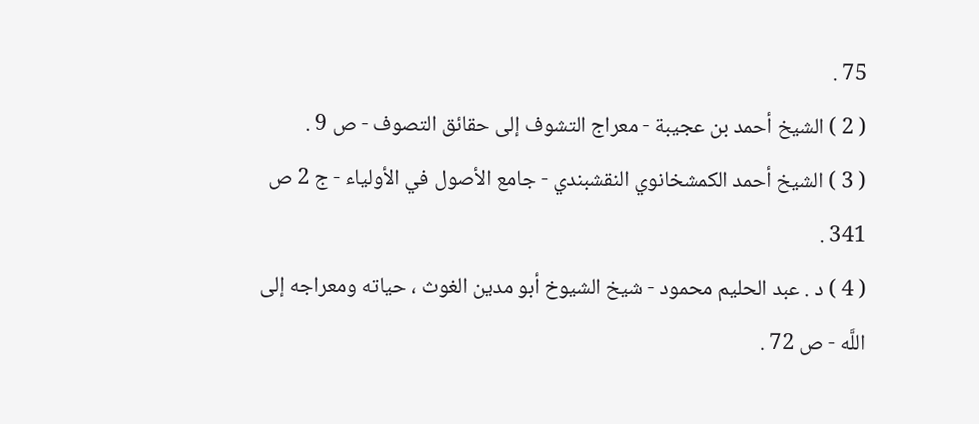75 .
( 2 ) الشيخ أحمد بن عجيبة - معراج التشوف إلى حقائق التصوف - ص 9 .
( 3 ) الشيخ أحمد الكمشخانوي النقشبندي - جامع الأصول في الأولياء - ج 2 ص 341 .
( 4 ) د . عبد الحليم محمود - شيخ الشيوخ أبو مدين الغوث ، حياته ومعراجه إلى اللَّه - ص 72 .